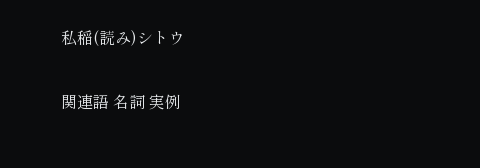私稲(読み)シトウ

関連語 名詞 実例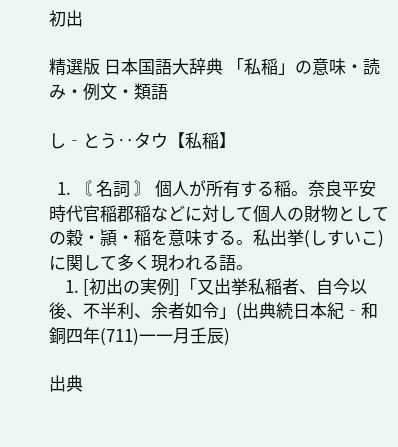初出

精選版 日本国語大辞典 「私稲」の意味・読み・例文・類語

し‐とう‥タウ【私稲】

  1. 〘 名詞 〙 個人が所有する稲。奈良平安時代官稲郡稲などに対して個人の財物としての穀・頴・稲を意味する。私出挙(しすいこ)に関して多く現われる語。
    1. [初出の実例]「又出挙私稲者、自今以後、不半利、余者如令」(出典続日本紀‐和銅四年(711)一一月壬辰)

出典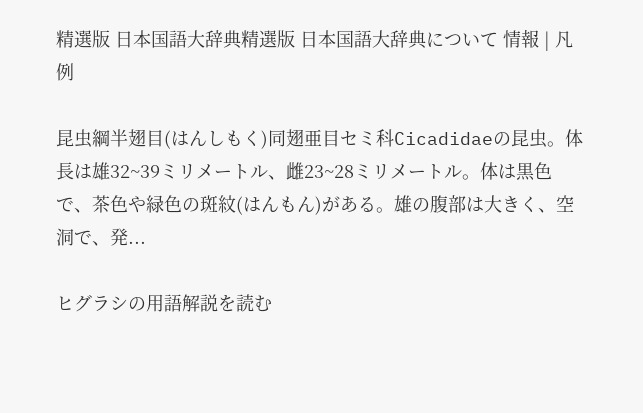精選版 日本国語大辞典精選版 日本国語大辞典について 情報 | 凡例

昆虫綱半翅目(はんしもく)同翅亜目セミ科Cicadidaeの昆虫。体長は雄32~39ミリメートル、雌23~28ミリメートル。体は黒色で、茶色や緑色の斑紋(はんもん)がある。雄の腹部は大きく、空洞で、発...

ヒグラシの用語解説を読む